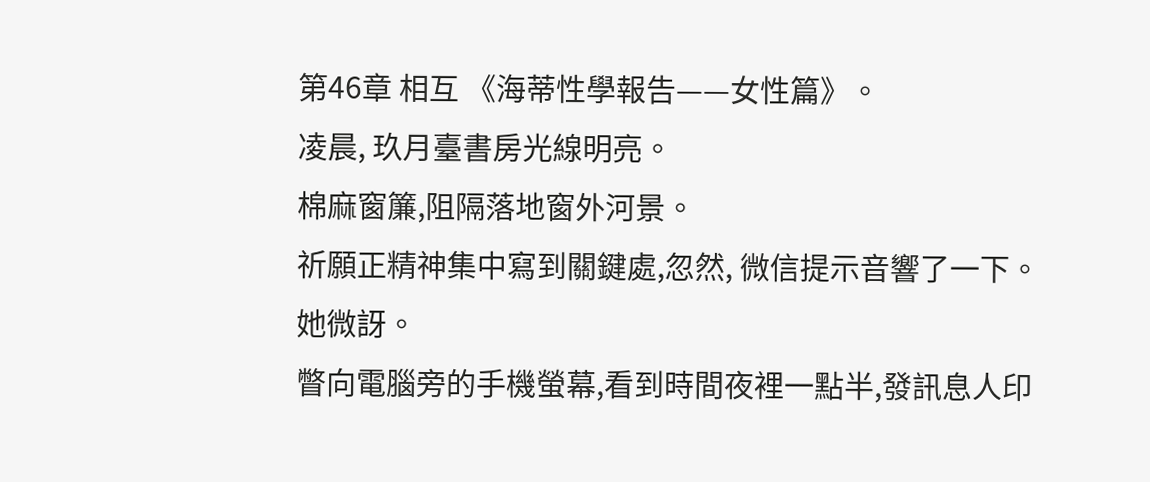第46章 相互 《海蒂性學報告——女性篇》。
凌晨, 玖月臺書房光線明亮。
棉麻窗簾,阻隔落地窗外河景。
祈願正精神集中寫到關鍵處,忽然, 微信提示音響了一下。
她微訝。
瞥向電腦旁的手機螢幕,看到時間夜裡一點半,發訊息人印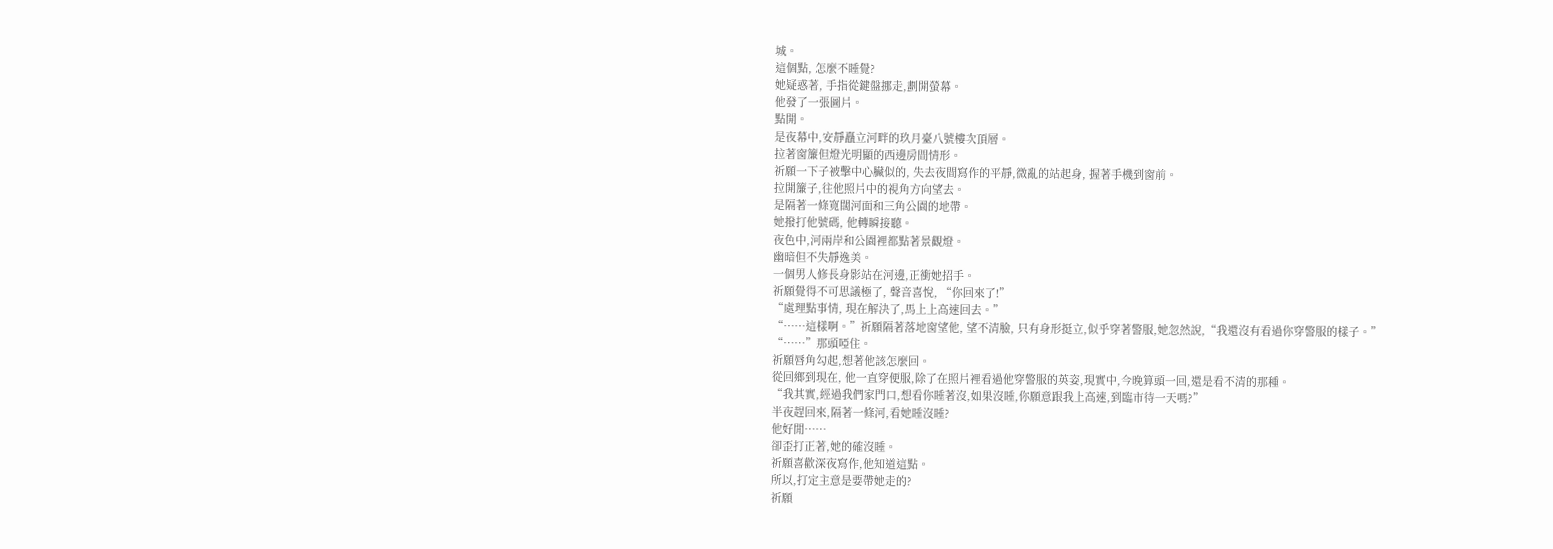城。
這個點, 怎麼不睡覺?
她疑惑著, 手指從鍵盤挪走,劃開螢幕。
他發了一張圖片。
點開。
是夜幕中,安靜矗立河畔的玖月臺八號樓次頂層。
拉著窗簾但燈光明顯的西邊房間情形。
祈願一下子被擊中心臟似的, 失去夜間寫作的平靜,微亂的站起身, 握著手機到窗前。
拉開簾子,往他照片中的視角方向望去。
是隔著一條寬闊河面和三角公園的地帶。
她撥打他號碼, 他轉瞬接聽。
夜色中,河兩岸和公園裡都點著景觀燈。
幽暗但不失靜逸美。
一個男人修長身影站在河邊,正衝她招手。
祈願覺得不可思議極了, 聲音喜悅, “你回來了!”
“處理點事情, 現在解決了,馬上上高速回去。”
“……這樣啊。”祈願隔著落地窗望他, 望不清臉, 只有身形挺立,似乎穿著警服,她忽然說,“我還沒有看過你穿警服的樣子。”
“……”那頭啞住。
祈願唇角勾起,想著他該怎麼回。
從回鄉到現在, 他一直穿便服,除了在照片裡看過他穿警服的英姿,現實中,今晚算頭一回,還是看不清的那種。
“我其實,經過我們家門口,想看你睡著沒,如果沒睡,你願意跟我上高速,到臨市待一天嗎?”
半夜趕回來,隔著一條河,看她睡沒睡?
他好閒……
卻歪打正著,她的確沒睡。
祈願喜歡深夜寫作,他知道這點。
所以,打定主意是要帶她走的?
祈願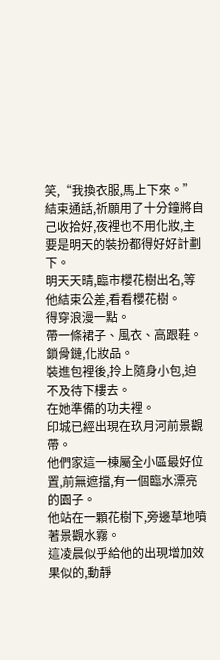笑,“我換衣服,馬上下來。”
結束通話,祈願用了十分鐘將自己收拾好,夜裡也不用化妝,主要是明天的裝扮都得好好計劃下。
明天天晴,臨市櫻花樹出名,等他結束公差,看看櫻花樹。
得穿浪漫一點。
帶一條裙子、風衣、高跟鞋。
鎖骨鏈,化妝品。
裝進包裡後,拎上隨身小包,迫不及待下樓去。
在她準備的功夫裡。
印城已經出現在玖月河前景觀帶。
他們家這一棟屬全小區最好位置,前無遮擋,有一個臨水漂亮的園子。
他站在一顆花樹下,旁邊草地噴著景觀水霧。
這凌晨似乎給他的出現增加效果似的,動靜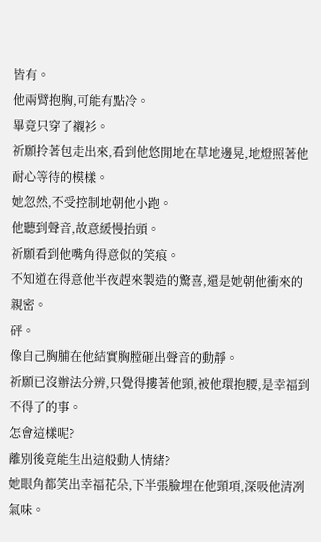皆有。
他兩臂抱胸,可能有點冷。
畢竟只穿了襯衫。
祈願拎著包走出來,看到他悠閒地在草地邊晃,地燈照著他耐心等待的模樣。
她忽然,不受控制地朝他小跑。
他聽到聲音,故意緩慢抬頭。
祈願看到他嘴角得意似的笑痕。
不知道在得意他半夜趕來製造的驚喜,還是她朝他衝來的親密。
砰。
像自己胸脯在他結實胸膛砸出聲音的動靜。
祈願已沒辦法分辨,只覺得摟著他頸,被他環抱腰,是幸福到不得了的事。
怎會這樣呢?
離別後竟能生出這般動人情緒?
她眼角都笑出幸福花朵,下半張臉埋在他頸項,深吸他清冽氣味。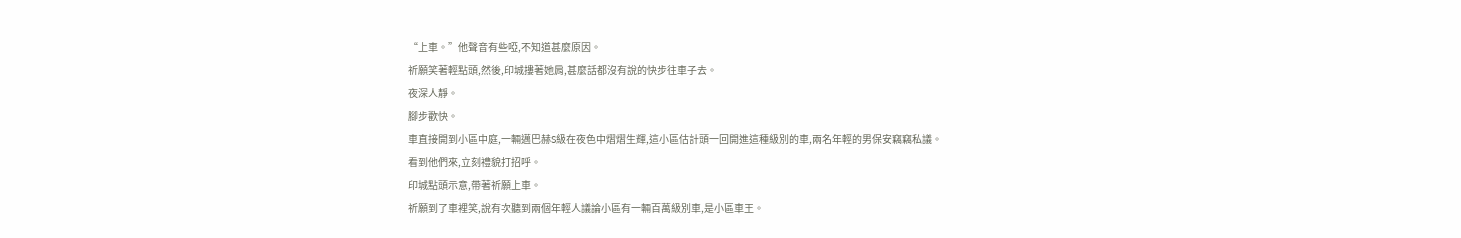“上車。”他聲音有些啞,不知道甚麼原因。
祈願笑著輕點頭,然後,印城摟著她肩,甚麼話都沒有說的快步往車子去。
夜深人靜。
腳步歡快。
車直接開到小區中庭,一輛邁巴赫S級在夜色中熠熠生輝,這小區估計頭一回開進這種級別的車,兩名年輕的男保安竊竊私議。
看到他們來,立刻禮貌打招呼。
印城點頭示意,帶著祈願上車。
祈願到了車裡笑,說有次聽到兩個年輕人議論小區有一輛百萬級別車,是小區車王。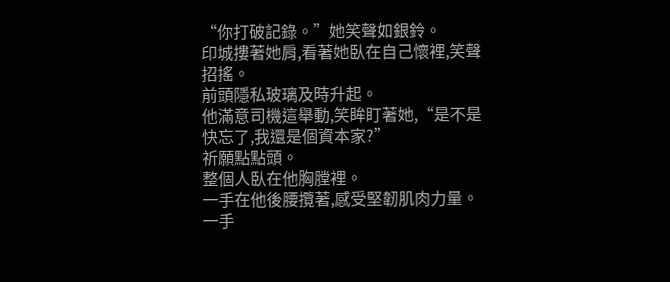“你打破記錄。”她笑聲如銀鈴。
印城摟著她肩,看著她臥在自己懷裡,笑聲招搖。
前頭隱私玻璃及時升起。
他滿意司機這舉動,笑眸盯著她,“是不是快忘了,我還是個資本家?”
祈願點點頭。
整個人臥在他胸膛裡。
一手在他後腰攬著,感受堅韌肌肉力量。
一手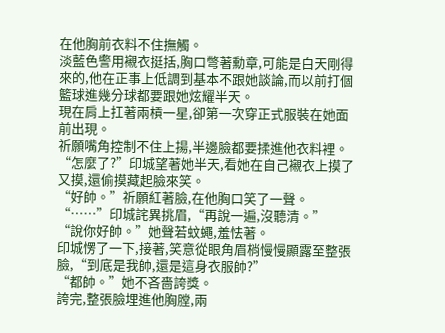在他胸前衣料不住撫觸。
淡藍色警用襯衣挺括,胸口彆著勳章,可能是白天剛得來的,他在正事上低調到基本不跟她談論,而以前打個籃球進幾分球都要跟她炫耀半天。
現在肩上扛著兩槓一星,卻第一次穿正式服裝在她面前出現。
祈願嘴角控制不住上揚,半邊臉都要揉進他衣料裡。
“怎麼了?”印城望著她半天,看她在自己襯衣上摸了又摸,還偷摸藏起臉來笑。
“好帥。”祈願紅著臉,在他胸口笑了一聲。
“……”印城詫異挑眉,“再說一遍,沒聽清。”
“說你好帥。”她聲若蚊蠅,羞怯著。
印城愣了一下,接著,笑意從眼角眉梢慢慢顯露至整張臉,“到底是我帥,還是這身衣服帥?”
“都帥。”她不吝嗇誇獎。
誇完,整張臉埋進他胸膛,兩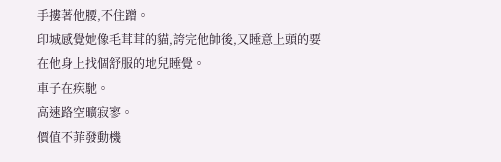手摟著他腰,不住蹭。
印城感覺她像毛茸茸的貓,誇完他帥後,又睡意上頭的要在他身上找個舒服的地兒睡覺。
車子在疾馳。
高速路空曠寂寥。
價值不菲發動機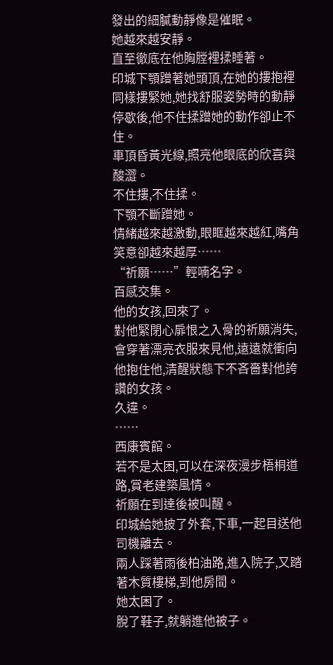發出的細膩動靜像是催眠。
她越來越安靜。
直至徹底在他胸膛裡揉睡著。
印城下顎蹭著她頭頂,在她的摟抱裡同樣摟緊她,她找舒服姿勢時的動靜停歇後,他不住揉蹭她的動作卻止不住。
車頂昏黃光線,照亮他眼底的欣喜與酸澀。
不住摟,不住揉。
下顎不斷蹭她。
情緒越來越激動,眼眶越來越紅,嘴角笑意卻越來越厚……
“祈願……”輕喃名字。
百感交集。
他的女孩,回來了。
對他緊閉心扉恨之入骨的祈願消失,會穿著漂亮衣服來見他,遠遠就衝向他抱住他,清醒狀態下不吝嗇對他誇讚的女孩。
久違。
……
西康賓館。
若不是太困,可以在深夜漫步梧桐道路,賞老建築風情。
祈願在到達後被叫醒。
印城給她披了外套,下車,一起目送他司機離去。
兩人踩著雨後柏油路,進入院子,又踏著木質樓梯,到他房間。
她太困了。
脫了鞋子,就躺進他被子。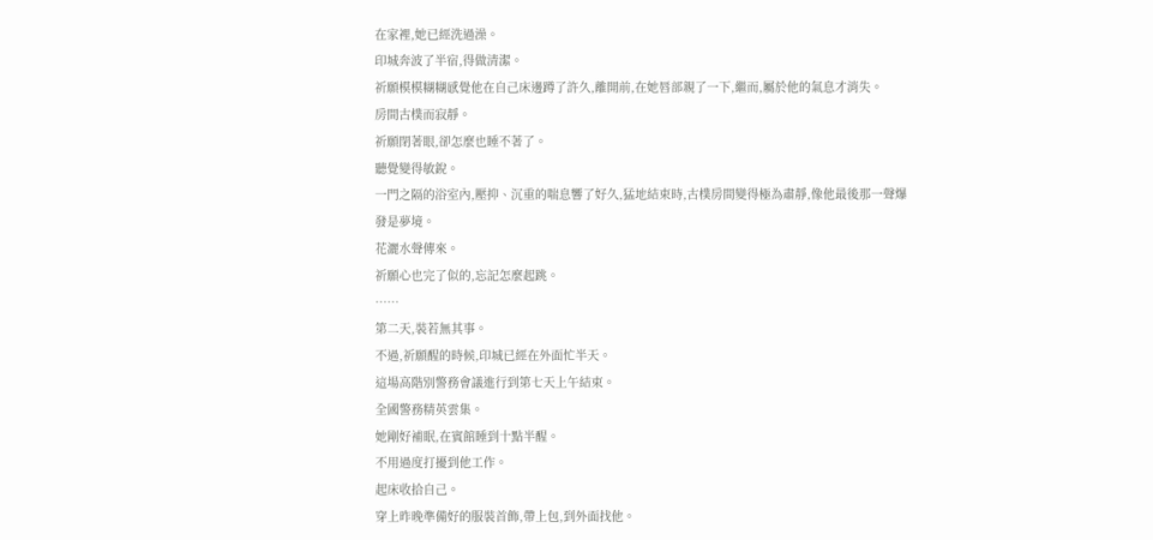在家裡,她已經洗過澡。
印城奔波了半宿,得做清潔。
祈願模模糊糊感覺他在自己床邊蹲了許久,離開前,在她唇部親了一下,繼而,屬於他的氣息才消失。
房間古樸而寂靜。
祈願閉著眼,卻怎麼也睡不著了。
聽覺變得敏銳。
一門之隔的浴室內,壓抑、沉重的喘息響了好久,猛地結束時,古樸房間變得極為肅靜,像他最後那一聲爆發是夢境。
花灑水聲傳來。
祈願心也完了似的,忘記怎麼起跳。
……
第二天,裝若無其事。
不過,祈願醒的時候,印城已經在外面忙半天。
這場高階別警務會議進行到第七天上午結束。
全國警務精英雲集。
她剛好補眠,在賓館睡到十點半醒。
不用過度打擾到他工作。
起床收拾自己。
穿上昨晚準備好的服裝首飾,帶上包,到外面找他。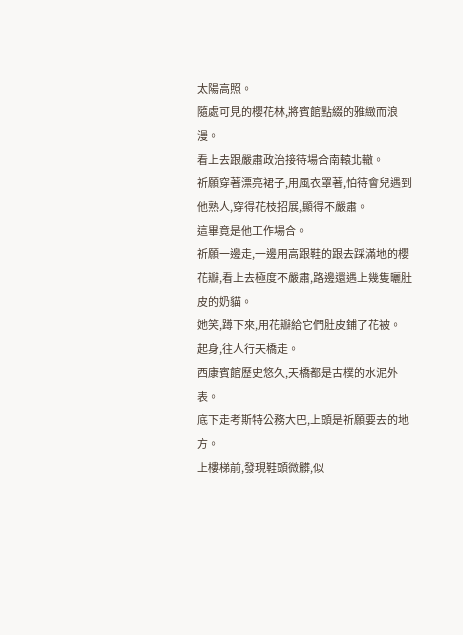太陽高照。
隨處可見的櫻花林,將賓館點綴的雅緻而浪漫。
看上去跟嚴肅政治接待場合南轅北轍。
祈願穿著漂亮裙子,用風衣罩著,怕待會兒遇到他熟人,穿得花枝招展,顯得不嚴肅。
這畢竟是他工作場合。
祈願一邊走,一邊用高跟鞋的跟去踩滿地的櫻花瓣,看上去極度不嚴肅,路邊還遇上幾隻曬肚皮的奶貓。
她笑,蹲下來,用花瓣給它們肚皮鋪了花被。
起身,往人行天橋走。
西康賓館歷史悠久,天橋都是古樸的水泥外表。
底下走考斯特公務大巴,上頭是祈願要去的地方。
上樓梯前,發現鞋頭微髒,似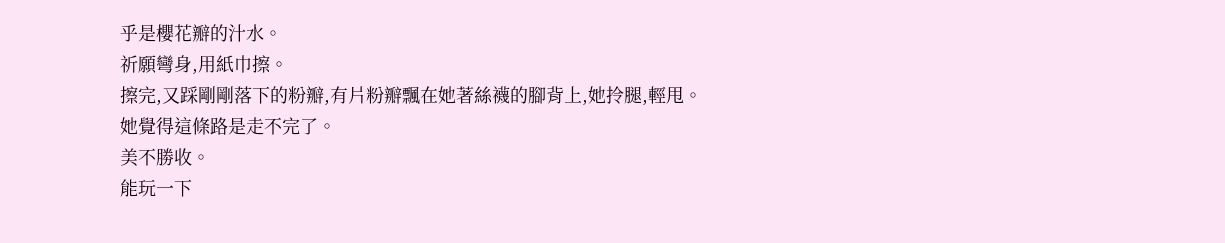乎是櫻花瓣的汁水。
祈願彎身,用紙巾擦。
擦完,又踩剛剛落下的粉瓣,有片粉瓣飄在她著絲襪的腳背上,她拎腿,輕甩。
她覺得這條路是走不完了。
美不勝收。
能玩一下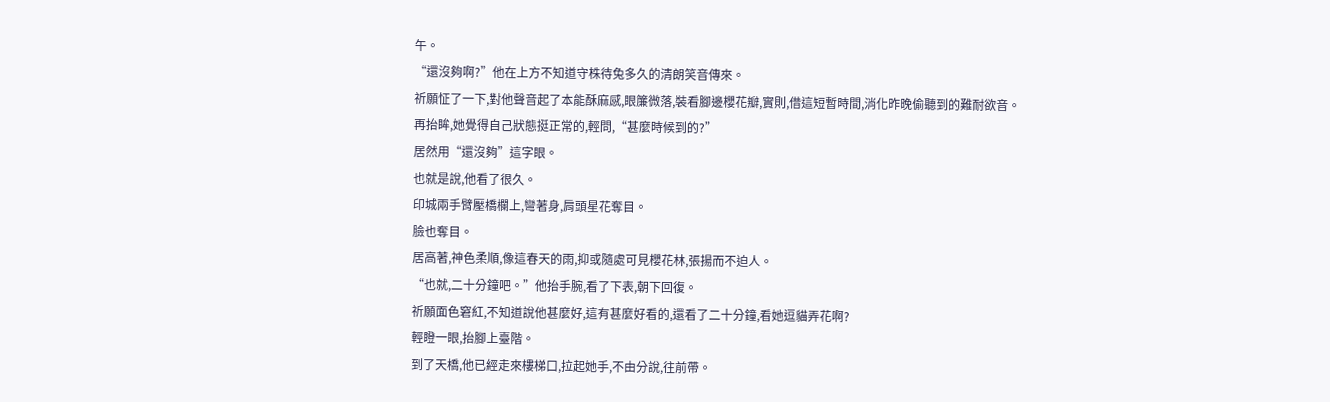午。
“還沒夠啊?”他在上方不知道守株待兔多久的清朗笑音傳來。
祈願怔了一下,對他聲音起了本能酥麻感,眼簾微落,裝看腳邊櫻花瓣,實則,借這短暫時間,消化昨晚偷聽到的難耐欲音。
再抬眸,她覺得自己狀態挺正常的,輕問,“甚麼時候到的?”
居然用“還沒夠”這字眼。
也就是說,他看了很久。
印城兩手臂壓橋欄上,彎著身,肩頭星花奪目。
臉也奪目。
居高著,神色柔順,像這春天的雨,抑或隨處可見櫻花林,張揚而不迫人。
“也就,二十分鐘吧。”他抬手腕,看了下表,朝下回復。
祈願面色窘紅,不知道說他甚麼好,這有甚麼好看的,還看了二十分鐘,看她逗貓弄花啊?
輕瞪一眼,抬腳上臺階。
到了天橋,他已經走來樓梯口,拉起她手,不由分說,往前帶。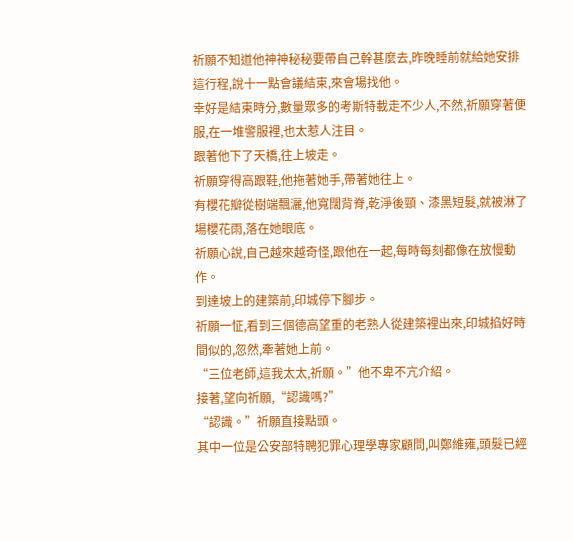祈願不知道他神神秘秘要帶自己幹甚麼去,昨晚睡前就給她安排這行程,說十一點會議結束,來會場找他。
幸好是結束時分,數量眾多的考斯特載走不少人,不然,祈願穿著便服,在一堆警服裡,也太惹人注目。
跟著他下了天橋,往上坡走。
祈願穿得高跟鞋,他拖著她手,帶著她往上。
有櫻花瓣從樹端飄灑,他寬闊背脊,乾淨後頸、漆黑短髮,就被淋了場櫻花雨,落在她眼底。
祈願心說,自己越來越奇怪,跟他在一起,每時每刻都像在放慢動作。
到達坡上的建築前,印城停下腳步。
祈願一怔,看到三個德高望重的老熟人從建築裡出來,印城掐好時間似的,忽然,牽著她上前。
“三位老師,這我太太,祈願。”他不卑不亢介紹。
接著,望向祈願,“認識嗎?”
“認識。”祈願直接點頭。
其中一位是公安部特聘犯罪心理學專家顧問,叫鄭維雍,頭髮已經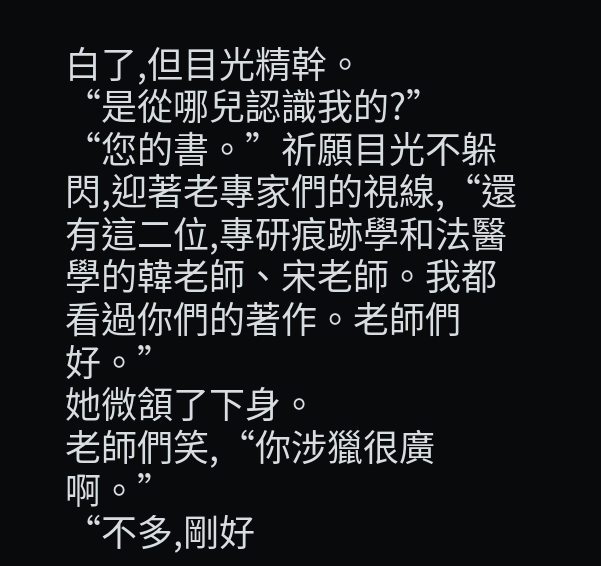白了,但目光精幹。
“是從哪兒認識我的?”
“您的書。”祈願目光不躲閃,迎著老專家們的視線,“還有這二位,專研痕跡學和法醫學的韓老師、宋老師。我都看過你們的著作。老師們好。”
她微頷了下身。
老師們笑,“你涉獵很廣啊。”
“不多,剛好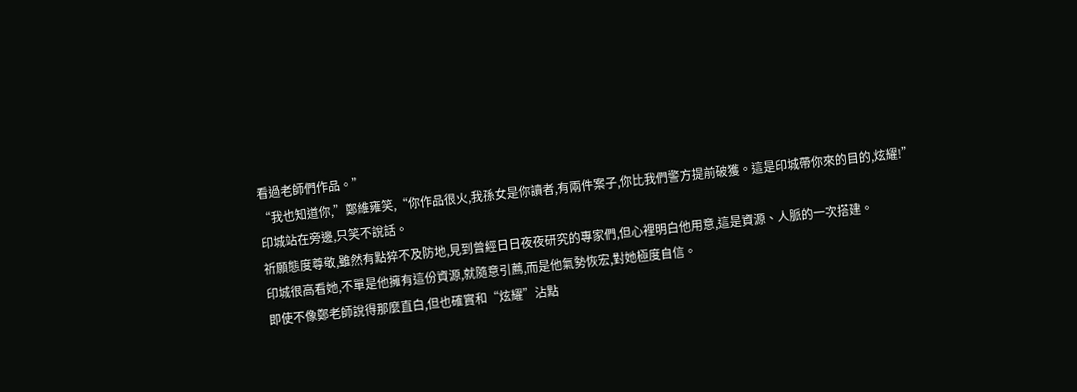看過老師們作品。”
“我也知道你,”鄭維雍笑,“你作品很火,我孫女是你讀者,有兩件案子,你比我們警方提前破獲。這是印城帶你來的目的,炫耀!”
印城站在旁邊,只笑不說話。
祈願態度尊敬,雖然有點猝不及防地,見到曾經日日夜夜研究的專家們,但心裡明白他用意,這是資源、人脈的一次搭建。
印城很高看她,不單是他擁有這份資源,就隨意引薦,而是他氣勢恢宏,對她極度自信。
即使不像鄭老師說得那麼直白,但也確實和“炫耀”沾點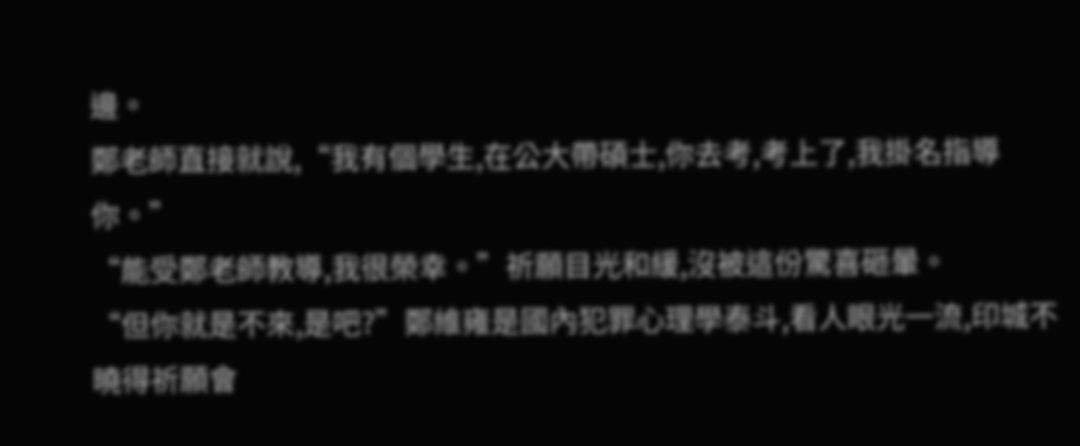邊。
鄭老師直接就說,“我有個學生,在公大帶碩士,你去考,考上了,我掛名指導你。”
“能受鄭老師教導,我很榮幸。”祈願目光和緩,沒被這份驚喜砸暈。
“但你就是不來,是吧?”鄭維雍是國內犯罪心理學泰斗,看人眼光一流,印城不曉得祈願會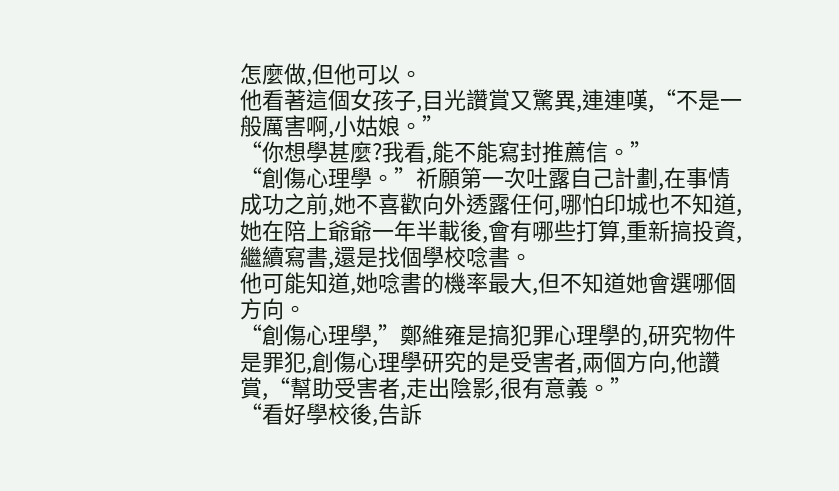怎麼做,但他可以。
他看著這個女孩子,目光讚賞又驚異,連連嘆,“不是一般厲害啊,小姑娘。”
“你想學甚麼?我看,能不能寫封推薦信。”
“創傷心理學。”祈願第一次吐露自己計劃,在事情成功之前,她不喜歡向外透露任何,哪怕印城也不知道,她在陪上爺爺一年半載後,會有哪些打算,重新搞投資,繼續寫書,還是找個學校唸書。
他可能知道,她唸書的機率最大,但不知道她會選哪個方向。
“創傷心理學,”鄭維雍是搞犯罪心理學的,研究物件是罪犯,創傷心理學研究的是受害者,兩個方向,他讚賞,“幫助受害者,走出陰影,很有意義。”
“看好學校後,告訴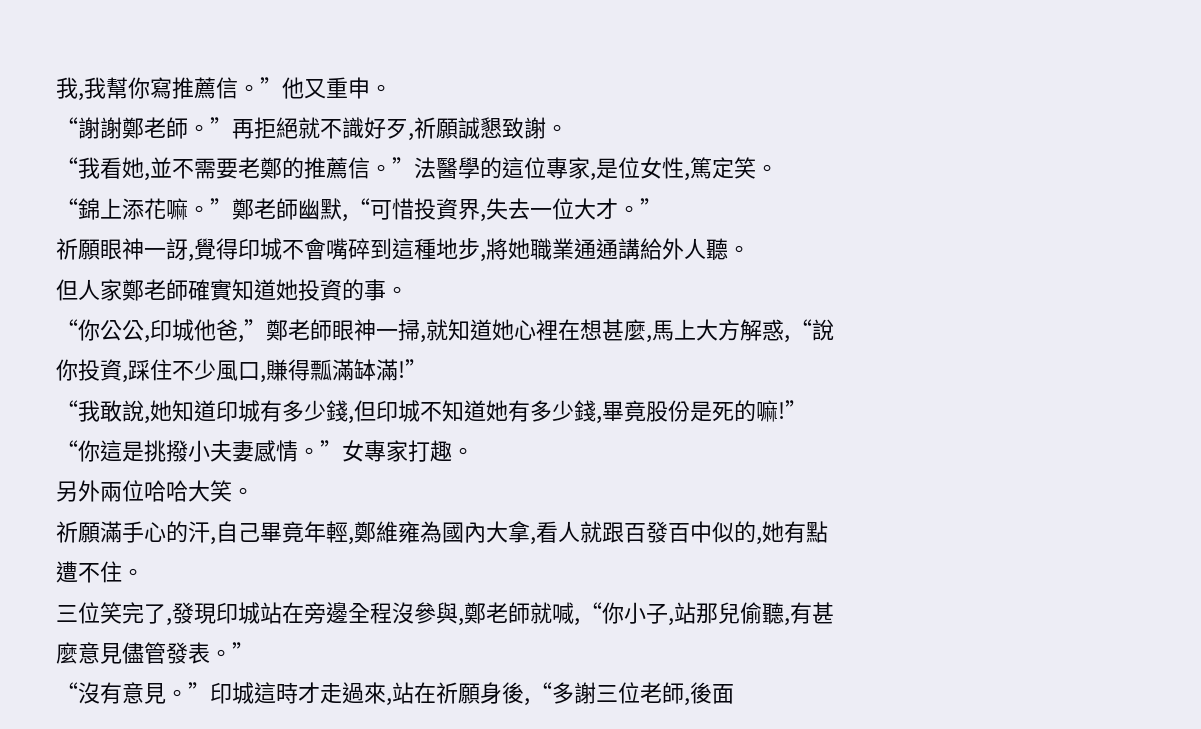我,我幫你寫推薦信。”他又重申。
“謝謝鄭老師。”再拒絕就不識好歹,祈願誠懇致謝。
“我看她,並不需要老鄭的推薦信。”法醫學的這位專家,是位女性,篤定笑。
“錦上添花嘛。”鄭老師幽默,“可惜投資界,失去一位大才。”
祈願眼神一訝,覺得印城不會嘴碎到這種地步,將她職業通通講給外人聽。
但人家鄭老師確實知道她投資的事。
“你公公,印城他爸,”鄭老師眼神一掃,就知道她心裡在想甚麼,馬上大方解惑,“說你投資,踩住不少風口,賺得瓢滿缽滿!”
“我敢說,她知道印城有多少錢,但印城不知道她有多少錢,畢竟股份是死的嘛!”
“你這是挑撥小夫妻感情。”女專家打趣。
另外兩位哈哈大笑。
祈願滿手心的汗,自己畢竟年輕,鄭維雍為國內大拿,看人就跟百發百中似的,她有點遭不住。
三位笑完了,發現印城站在旁邊全程沒參與,鄭老師就喊,“你小子,站那兒偷聽,有甚麼意見儘管發表。”
“沒有意見。”印城這時才走過來,站在祈願身後,“多謝三位老師,後面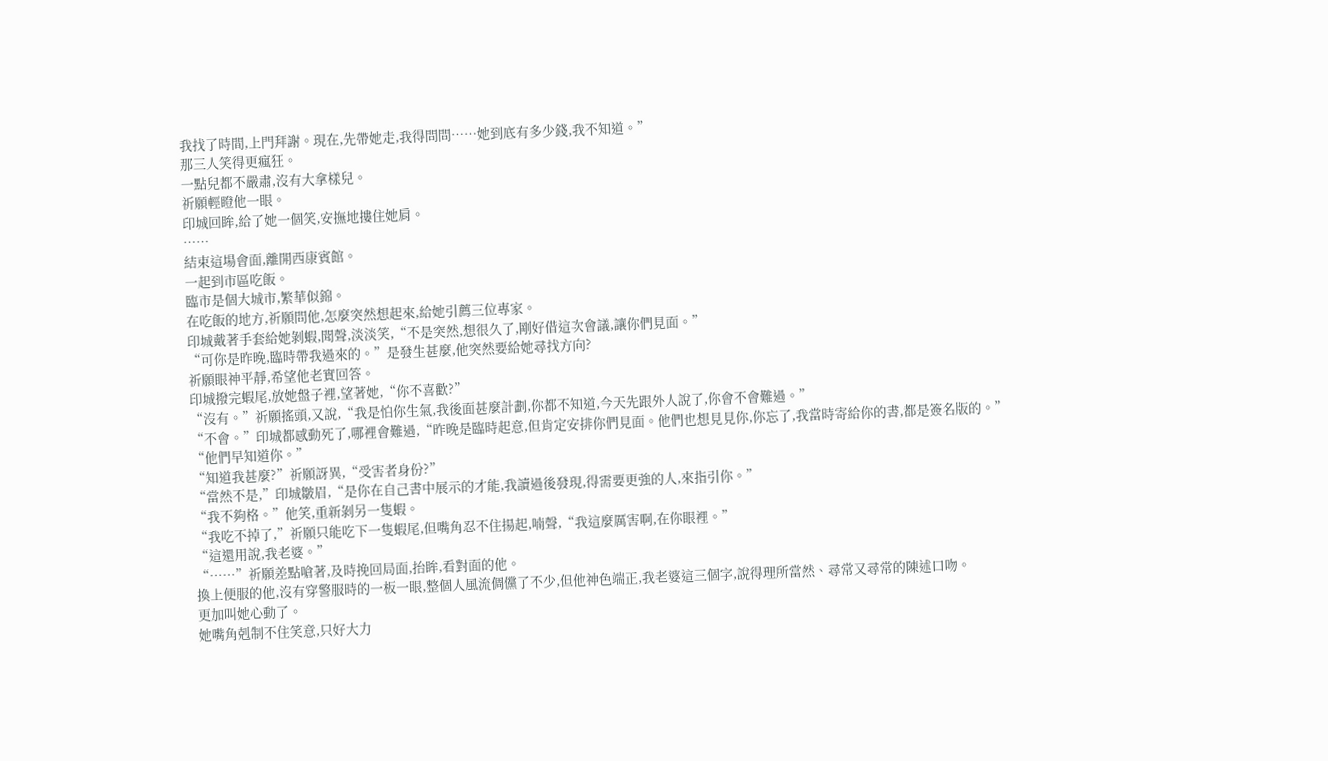我找了時間,上門拜謝。現在,先帶她走,我得問問……她到底有多少錢,我不知道。”
那三人笑得更瘋狂。
一點兒都不嚴肅,沒有大拿樣兒。
祈願輕瞪他一眼。
印城回眸,給了她一個笑,安撫地摟住她肩。
……
結束這場會面,離開西康賓館。
一起到市區吃飯。
臨市是個大城市,繁華似錦。
在吃飯的地方,祈願問他,怎麼突然想起來,給她引薦三位專家。
印城戴著手套給她剝蝦,聞聲,淡淡笑,“不是突然,想很久了,剛好借這次會議,讓你們見面。”
“可你是昨晚,臨時帶我過來的。”是發生甚麼,他突然要給她尋找方向?
祈願眼神平靜,希望他老實回答。
印城撥完蝦尾,放她盤子裡,望著她,“你不喜歡?”
“沒有。”祈願搖頭,又說,“我是怕你生氣,我後面甚麼計劃,你都不知道,今天先跟外人說了,你會不會難過。”
“不會。”印城都感動死了,哪裡會難過,“昨晚是臨時起意,但肯定安排你們見面。他們也想見見你,你忘了,我當時寄給你的書,都是簽名版的。”
“他們早知道你。”
“知道我甚麼?”祈願訝異,“受害者身份?”
“當然不是,”印城皺眉,“是你在自己書中展示的才能,我讀過後發現,得需要更強的人,來指引你。”
“我不夠格。”他笑,重新剝另一隻蝦。
“我吃不掉了,”祈願只能吃下一隻蝦尾,但嘴角忍不住揚起,喃聲,“我這麼厲害啊,在你眼裡。”
“這還用說,我老婆。”
“……”祈願差點嗆著,及時挽回局面,抬眸,看對面的他。
換上便服的他,沒有穿警服時的一板一眼,整個人風流倜儻了不少,但他神色端正,我老婆這三個字,說得理所當然、尋常又尋常的陳述口吻。
更加叫她心動了。
她嘴角剋制不住笑意,只好大力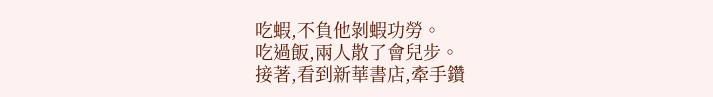吃蝦,不負他剝蝦功勞。
吃過飯,兩人散了會兒步。
接著,看到新華書店,牽手鑽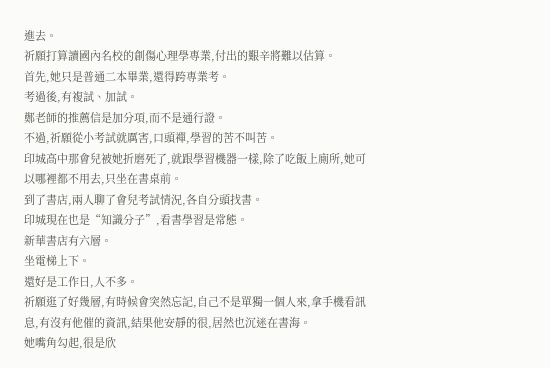進去。
祈願打算讀國內名校的創傷心理學專業,付出的艱辛將難以估算。
首先,她只是普通二本畢業,還得跨專業考。
考過後,有複試、加試。
鄭老師的推薦信是加分項,而不是通行證。
不過,祈願從小考試就厲害,口頭禪,學習的苦不叫苦。
印城高中那會兒被她折磨死了,就跟學習機器一樣,除了吃飯上廁所,她可以哪裡都不用去,只坐在書桌前。
到了書店,兩人聊了會兒考試情況,各自分頭找書。
印城現在也是“知識分子”,看書學習是常態。
新華書店有六層。
坐電梯上下。
還好是工作日,人不多。
祈願逛了好幾層,有時候會突然忘記,自己不是單獨一個人來,拿手機看訊息,有沒有他催的資訊,結果他安靜的很,居然也沉迷在書海。
她嘴角勾起,很是欣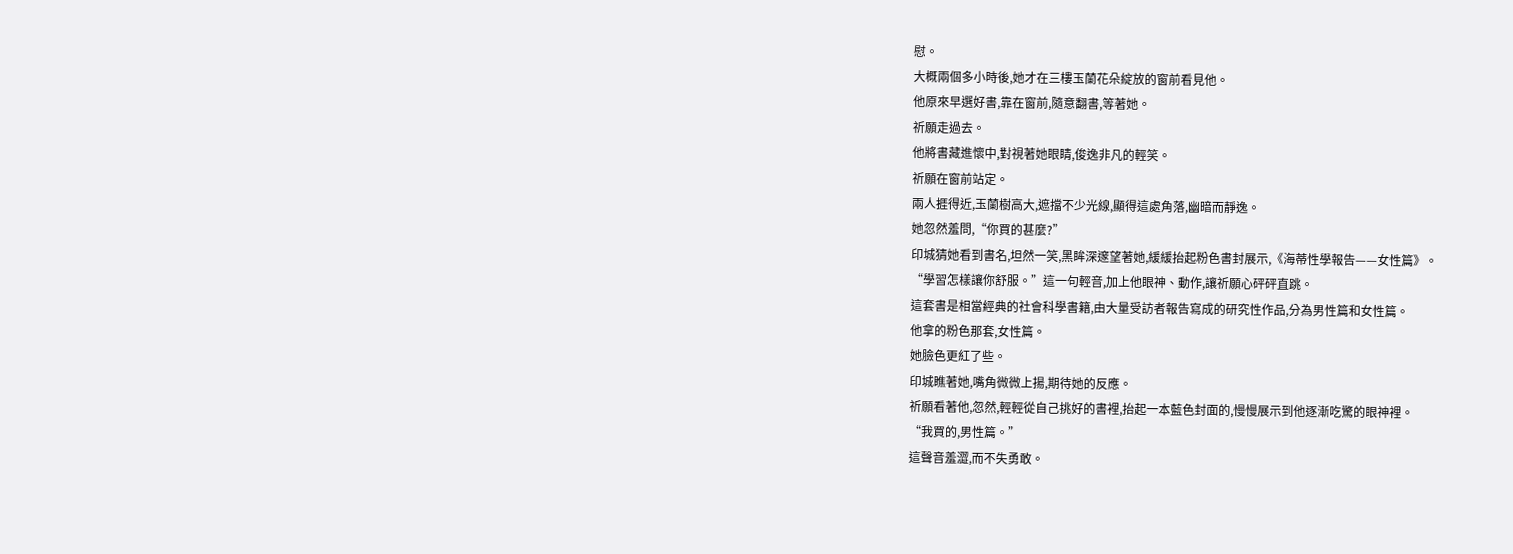慰。
大概兩個多小時後,她才在三樓玉蘭花朵綻放的窗前看見他。
他原來早選好書,靠在窗前,隨意翻書,等著她。
祈願走過去。
他將書藏進懷中,對視著她眼睛,俊逸非凡的輕笑。
祈願在窗前站定。
兩人捱得近,玉蘭樹高大,遮擋不少光線,顯得這處角落,幽暗而靜逸。
她忽然羞問,“你買的甚麼?”
印城猜她看到書名,坦然一笑,黑眸深邃望著她,緩緩抬起粉色書封展示,《海蒂性學報告——女性篇》。
“學習怎樣讓你舒服。”這一句輕音,加上他眼神、動作,讓祈願心砰砰直跳。
這套書是相當經典的社會科學書籍,由大量受訪者報告寫成的研究性作品,分為男性篇和女性篇。
他拿的粉色那套,女性篇。
她臉色更紅了些。
印城瞧著她,嘴角微微上揚,期待她的反應。
祈願看著他,忽然,輕輕從自己挑好的書裡,抬起一本藍色封面的,慢慢展示到他逐漸吃驚的眼神裡。
“我買的,男性篇。”
這聲音羞澀,而不失勇敢。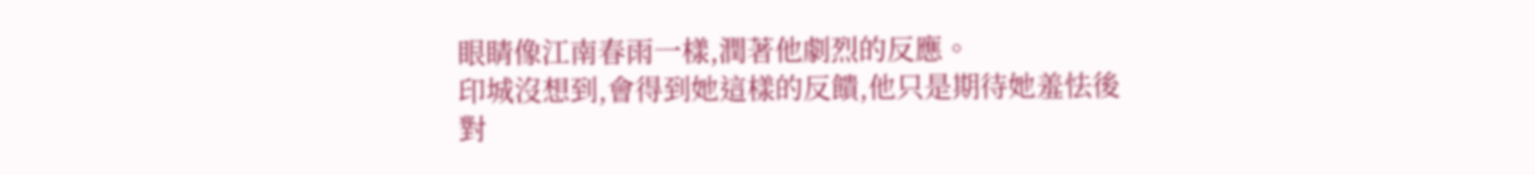眼睛像江南春雨一樣,潤著他劇烈的反應。
印城沒想到,會得到她這樣的反饋,他只是期待她羞怯後對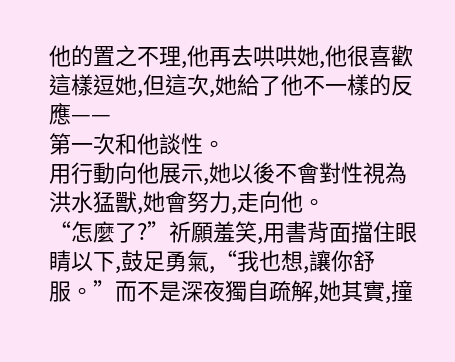他的置之不理,他再去哄哄她,他很喜歡這樣逗她,但這次,她給了他不一樣的反應——
第一次和他談性。
用行動向他展示,她以後不會對性視為洪水猛獸,她會努力,走向他。
“怎麼了?”祈願羞笑,用書背面擋住眼睛以下,鼓足勇氣,“我也想,讓你舒服。”而不是深夜獨自疏解,她其實,撞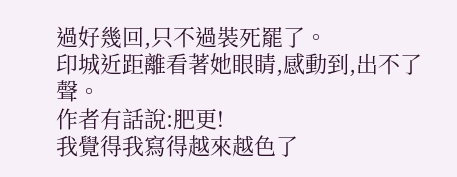過好幾回,只不過裝死罷了。
印城近距離看著她眼睛,感動到,出不了聲。
作者有話說:肥更!
我覺得我寫得越來越色了